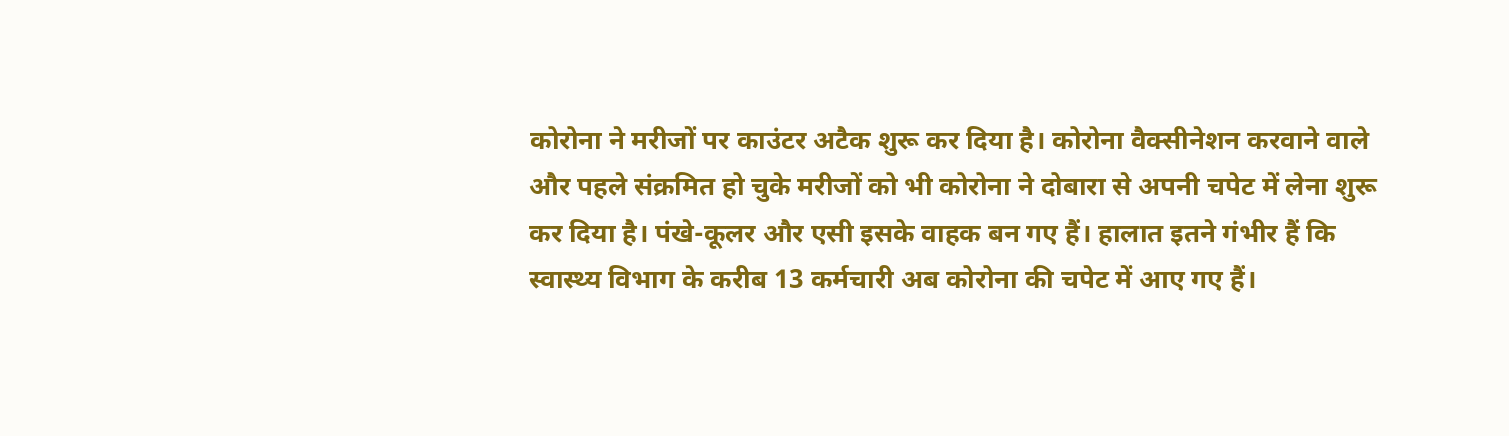कोरोना ने मरीजों पर काउंटर अटैक शुरू कर दिया है। कोरोना वैक्सीनेशन करवाने वाले और पहले संक्रमित हो चुके मरीजों को भी कोरोना ने दोबारा से अपनी चपेट में लेना शुरू कर दिया है। पंखे-कूलर और एसी इसके वाहक बन गए हैं। हालात इतने गंभीर हैं कि स्वास्थ्य विभाग के करीब 13 कर्मचारी अब कोरोना की चपेट में आए गए हैं।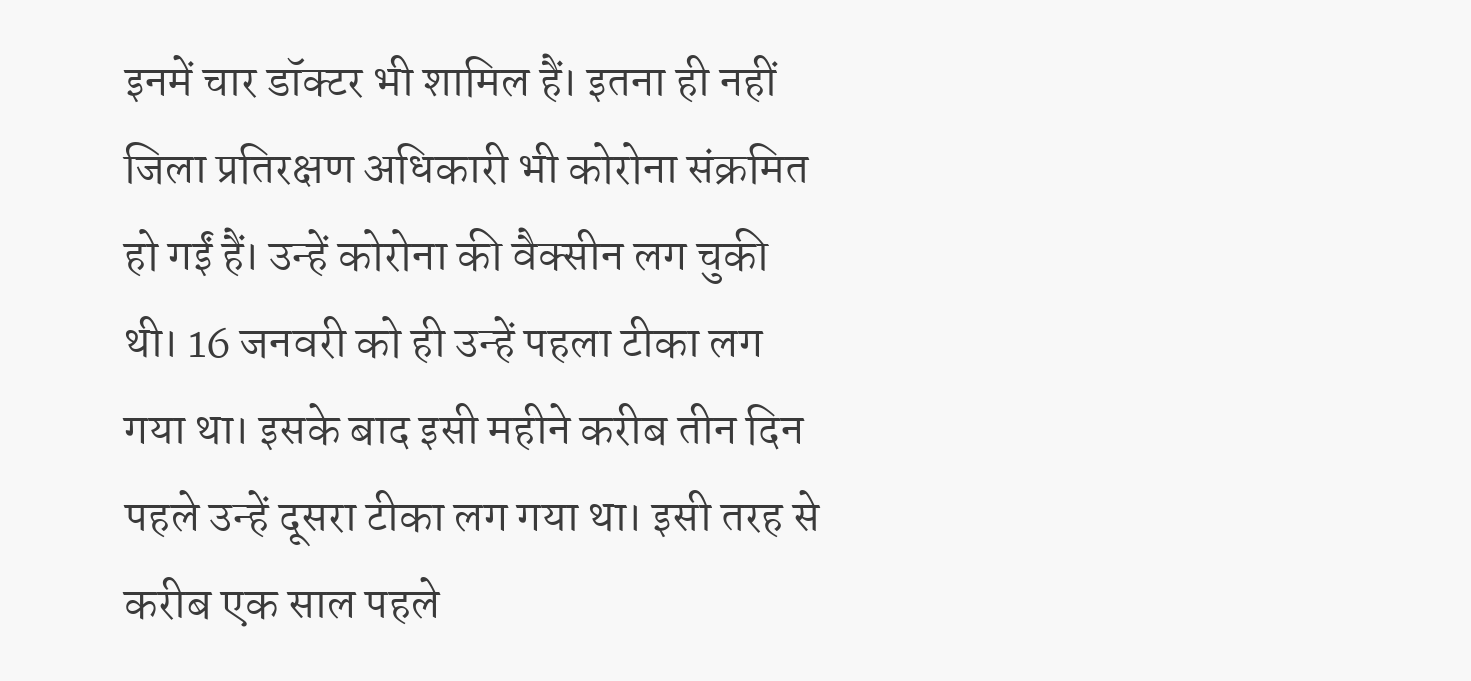इनमें चार डॉक्टर भी शामिल हैं। इतना ही नहीं जिला प्रतिरक्षण अधिकारी भी कोरोना संक्रमित हो गईं हैं। उन्हें कोरोना की वैक्सीन लग चुकी थी। 16 जनवरी को ही उन्हें पहला टीका लग गया था। इसके बाद इसी महीने करीब तीन दिन पहले उन्हें दूसरा टीका लग गया था। इसी तरह से करीब एक साल पहले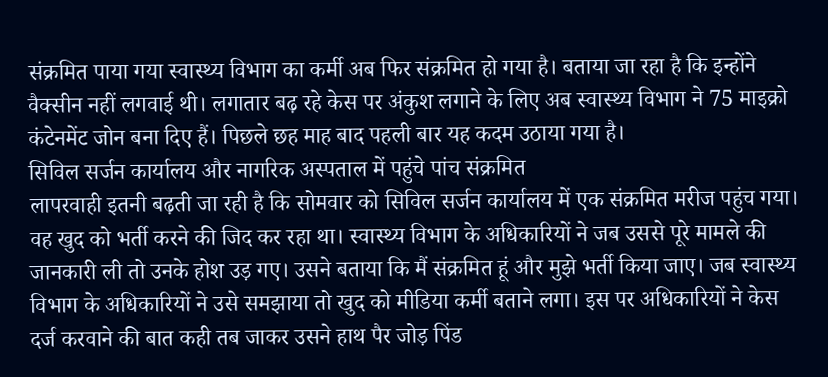संक्रमित पाया गया स्वास्थ्य विभाग का कर्मी अब फिर संक्रमित हो गया है। बताया जा रहा है कि इन्होंने वैक्सीन नहीं लगवाई थी। लगातार बढ़ रहे केस पर अंकुश लगाने के लिए अब स्वास्थ्य विभाग ने 75 माइक्रो कंटेनमेंट जोन बना दिए हैं। पिछले छह माह बाद पहली बार यह कदम उठाया गया है।
सिविल सर्जन कार्यालय और नागरिक अस्पताल में पहुंचे पांच संक्रमित
लापरवाही इतनी बढ़ती जा रही है कि सोमवार को सिविल सर्जन कार्यालय में एक संक्रमित मरीज पहुंच गया। वह खुद को भर्ती करने की जिद कर रहा था। स्वास्थ्य विभाग के अधिकारियों ने जब उससे पूरे मामले की जानकारी ली तो उनके होश उड़ गए। उसने बताया कि मैं संक्रमित हूं और मुझे भर्ती किया जाए। जब स्वास्थ्य विभाग के अधिकारियों ने उसे समझाया तो खुद को मीडिया कर्मी बताने लगा। इस पर अधिकारियों ने केस दर्ज करवाने की बात कही तब जाकर उसने हाथ पैर जोड़ पिंड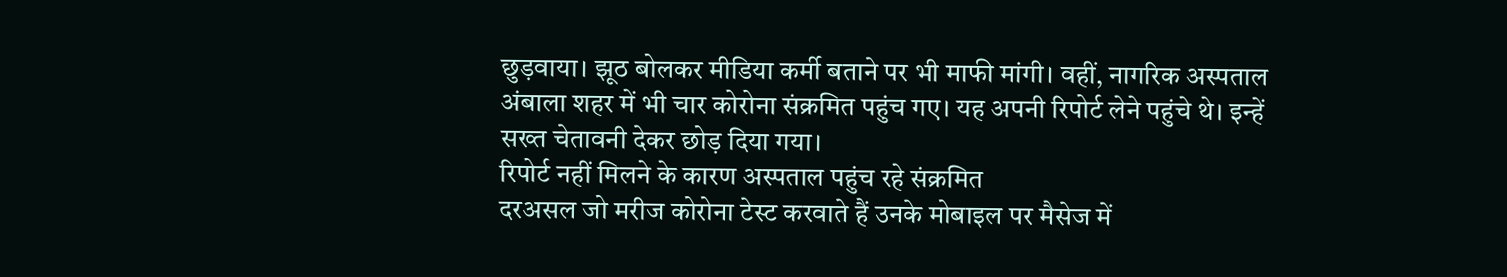छुड़वाया। झूठ बोलकर मीडिया कर्मी बताने पर भी माफी मांगी। वहीं, नागरिक अस्पताल अंबाला शहर में भी चार कोरोना संक्रमित पहुंच गए। यह अपनी रिपोर्ट लेने पहुंचे थे। इन्हें सख्त चेतावनी देकर छोड़ दिया गया।
रिपोर्ट नहीं मिलने के कारण अस्पताल पहुंच रहे संक्रमित
दरअसल जो मरीज कोरोना टेस्ट करवाते हैं उनके मोबाइल पर मैसेज में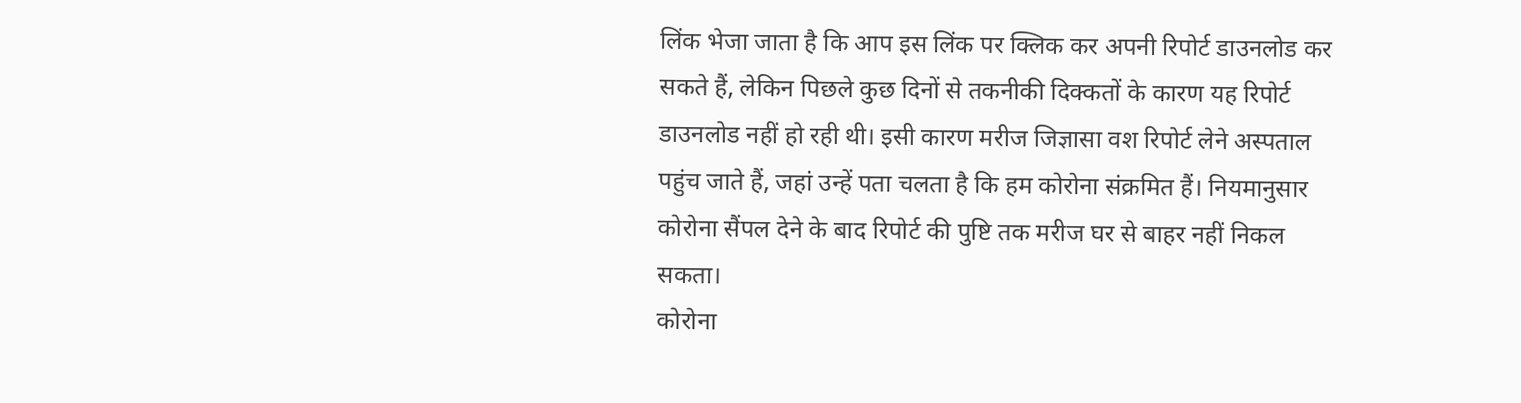लिंक भेजा जाता है कि आप इस लिंक पर क्लिक कर अपनी रिपोर्ट डाउनलोड कर सकते हैं, लेकिन पिछले कुछ दिनों से तकनीकी दिक्कतों के कारण यह रिपोर्ट डाउनलोड नहीं हो रही थी। इसी कारण मरीज जिज्ञासा वश रिपोर्ट लेने अस्पताल पहुंच जाते हैं, जहां उन्हें पता चलता है कि हम कोरोना संक्रमित हैं। नियमानुसार कोरोना सैंपल देने के बाद रिपोर्ट की पुष्टि तक मरीज घर से बाहर नहीं निकल सकता।
कोरोना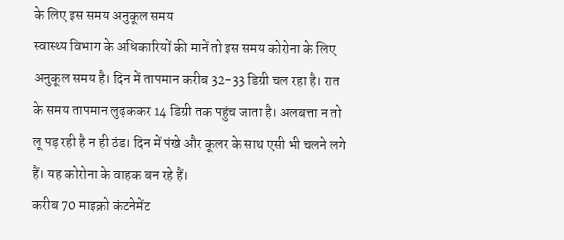के लिए इस समय अनुकूल समय
स्वास्थ्य विभाग के अधिकारियों की मानें तो इस समय कोरोना के लिए अनुकूल समय है। दिन में तापमान करीब 32-33 डिग्री चल रहा है। रात के समय तापमान लुढ़ककर 14 डिग्री तक पहुंच जाता है। अलबत्ता न तो लू पड़ रही है न ही ठंड। दिन में पंखे और कूलर के साथ एसी भी चलने लगे हैं। यह कोरोना के वाहक बन रहे हैं।
करीब 70 माइक्रो कंटनेमेंट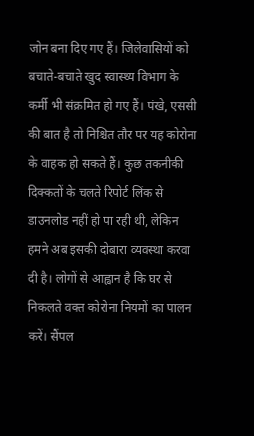जोन बना दिए गए हैं। जिलेवासियों को बचाते-बचाते खुद स्वास्थ्य विभाग के कर्मी भी संक्रमित हो गए हैं। पंखे, एससी की बात है तो निश्चित तौर पर यह कोरोना के वाहक हो सकते हैं। कुछ तकनीकी दिक्कतों के चलते रिपोर्ट लिंक से डाउनलोड नहीं हो पा रही थी, लेकिन हमने अब इसकी दोबारा व्यवस्था करवा दी है। लोगों से आह्वान है कि घर से निकलते वक्त कोरोना नियमों का पालन करें। सैंपल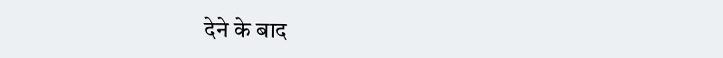देने के बाद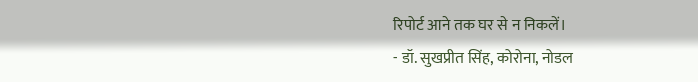रिपोर्ट आने तक घर से न निकलें।
- डॉ. सुखप्रीत सिंह, कोरोना, नोडल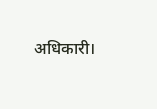अधिकारी।